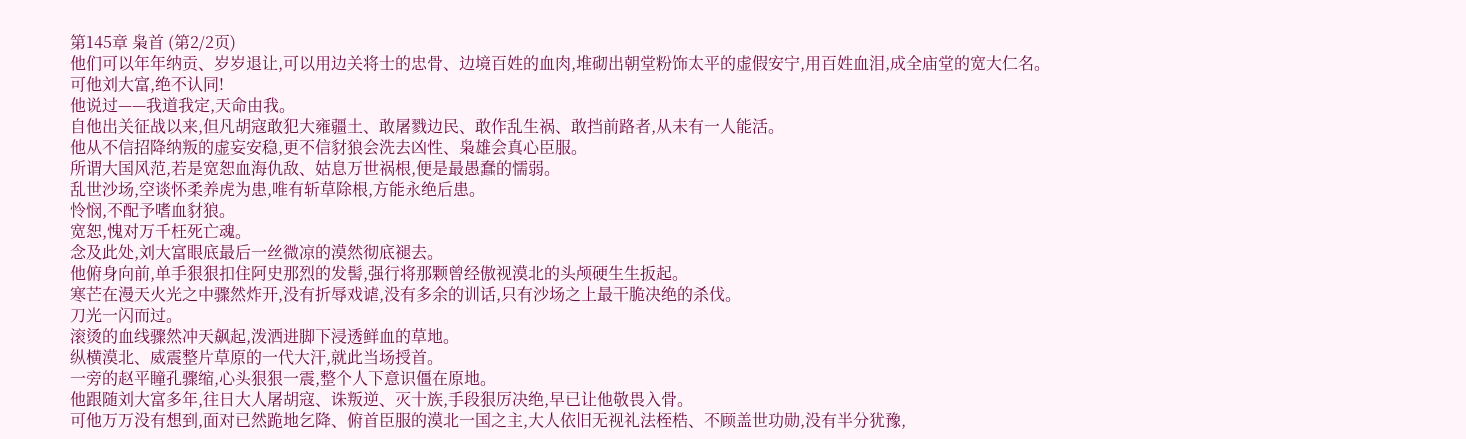第145章 枭首 (第2/2页)
他们可以年年纳贡、岁岁退让,可以用边关将士的忠骨、边境百姓的血肉,堆砌出朝堂粉饰太平的虚假安宁,用百姓血泪,成全庙堂的宽大仁名。
可他刘大富,绝不认同!
他说过——我道我定,天命由我。
自他出关征战以来,但凡胡寇敢犯大雍疆土、敢屠戮边民、敢作乱生祸、敢挡前路者,从未有一人能活。
他从不信招降纳叛的虚妄安稳,更不信豺狼会洗去凶性、枭雄会真心臣服。
所谓大国风范,若是宽恕血海仇敌、姑息万世祸根,便是最愚蠢的懦弱。
乱世沙场,空谈怀柔养虎为患,唯有斩草除根,方能永绝后患。
怜悯,不配予嗜血豺狼。
宽恕,愧对万千枉死亡魂。
念及此处,刘大富眼底最后一丝微凉的漠然彻底褪去。
他俯身向前,单手狠狠扣住阿史那烈的发髻,强行将那颗曾经傲视漠北的头颅硬生生扳起。
寒芒在漫天火光之中骤然炸开,没有折辱戏谑,没有多余的训话,只有沙场之上最干脆决绝的杀伐。
刀光一闪而过。
滚烫的血线骤然冲天飙起,泼洒进脚下浸透鲜血的草地。
纵横漠北、威震整片草原的一代大汗,就此当场授首。
一旁的赵平瞳孔骤缩,心头狠狠一震,整个人下意识僵在原地。
他跟随刘大富多年,往日大人屠胡寇、诛叛逆、灭十族,手段狠厉决绝,早已让他敬畏入骨。
可他万万没有想到,面对已然跪地乞降、俯首臣服的漠北一国之主,大人依旧无视礼法桎梏、不顾盖世功勋,没有半分犹豫,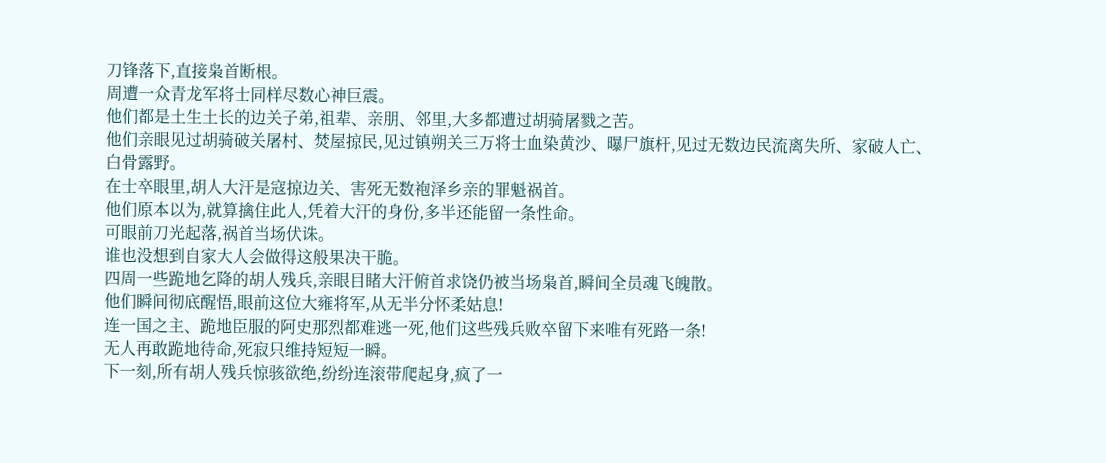刀锋落下,直接枭首断根。
周遭一众青龙军将士同样尽数心神巨震。
他们都是土生土长的边关子弟,祖辈、亲朋、邻里,大多都遭过胡骑屠戮之苦。
他们亲眼见过胡骑破关屠村、焚屋掠民,见过镇朔关三万将士血染黄沙、曝尸旗杆,见过无数边民流离失所、家破人亡、白骨露野。
在士卒眼里,胡人大汗是寇掠边关、害死无数袍泽乡亲的罪魁祸首。
他们原本以为,就算擒住此人,凭着大汗的身份,多半还能留一条性命。
可眼前刀光起落,祸首当场伏诛。
谁也没想到自家大人会做得这般果决干脆。
四周一些跪地乞降的胡人残兵,亲眼目睹大汗俯首求饶仍被当场枭首,瞬间全员魂飞魄散。
他们瞬间彻底醒悟,眼前这位大雍将军,从无半分怀柔姑息!
连一国之主、跪地臣服的阿史那烈都难逃一死,他们这些残兵败卒留下来唯有死路一条!
无人再敢跪地待命,死寂只维持短短一瞬。
下一刻,所有胡人残兵惊骇欲绝,纷纷连滚带爬起身,疯了一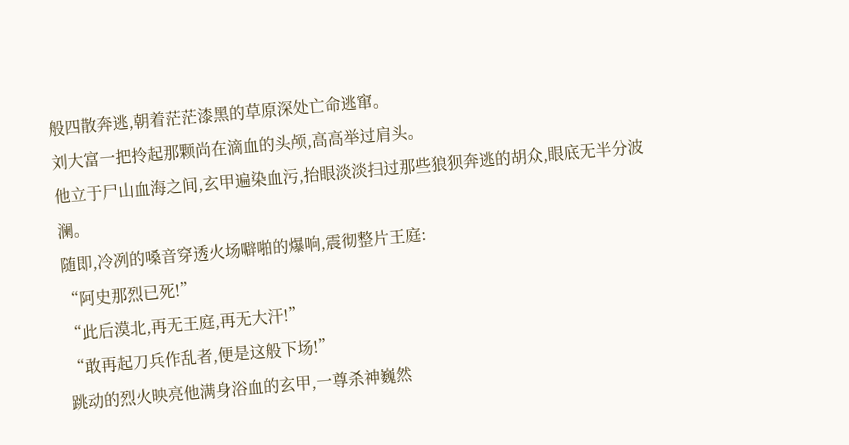般四散奔逃,朝着茫茫漆黑的草原深处亡命逃窜。
刘大富一把拎起那颗尚在滴血的头颅,高高举过肩头。
他立于尸山血海之间,玄甲遍染血污,抬眼淡淡扫过那些狼狈奔逃的胡众,眼底无半分波澜。
随即,冷冽的嗓音穿透火场噼啪的爆响,震彻整片王庭:
“阿史那烈已死!”
“此后漠北,再无王庭,再无大汗!”
“敢再起刀兵作乱者,便是这般下场!”
跳动的烈火映亮他满身浴血的玄甲,一尊杀神巍然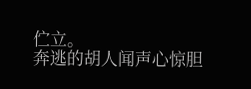伫立。
奔逃的胡人闻声心惊胆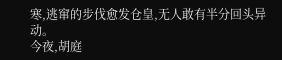寒,逃窜的步伐愈发仓皇,无人敢有半分回头异动。
今夜,胡庭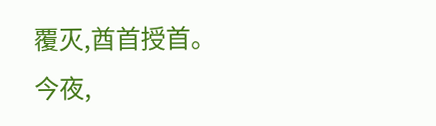覆灭,酋首授首。
今夜,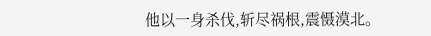他以一身杀伐,斩尽祸根,震慑漠北。